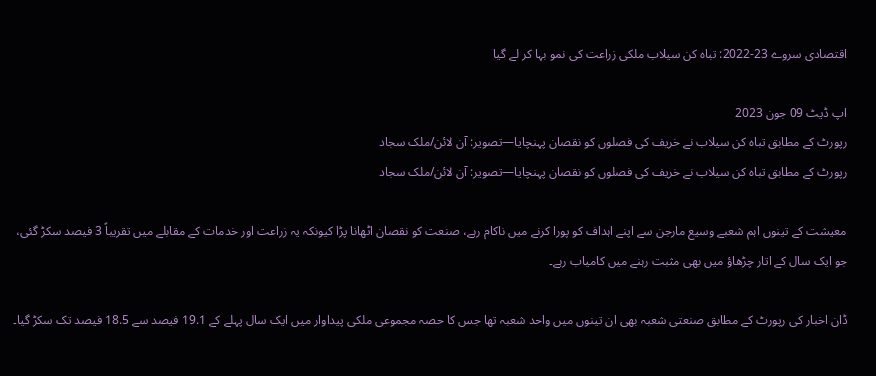اقتصادی سروے 23-2022: تباہ کن سیلاب ملکی زراعت کی نمو بہا کر لے گیا

اپ ڈیٹ 09 جون 2023
رپورٹ کے مطابق تباہ کن سیلاب نے خریف کی فصلوں کو نقصان پہنچایا—تصویر: آن لائن/ملک سجاد
رپورٹ کے مطابق تباہ کن سیلاب نے خریف کی فصلوں کو نقصان پہنچایا—تصویر: آن لائن/ملک سجاد

معیشت کے تینوں اہم شعبے وسیع مارجن سے اپنے اہداف کو پورا کرنے میں ناکام رہے، صنعت کو نقصان اٹھانا پڑا کیونکہ یہ زراعت اور خدمات کے مقابلے میں تقریباً 3 فیصد سکڑ گئی، جو ایک سال کے اتار چڑھاؤ میں بھی مثبت رہنے میں کامیاب رہے۔

ڈان اخبار کی رپورٹ کے مطابق صنعتی شعبہ بھی ان تینوں میں واحد شعبہ تھا جس کا حصہ مجموعی ملکی پیداوار میں ایک سال پہلے کے 19.1 فیصد سے 18.5 فیصد تک سکڑ گیا۔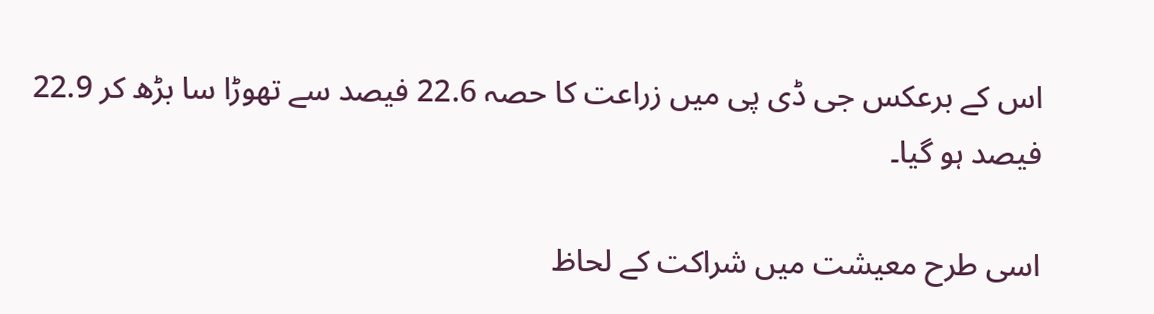اس کے برعکس جی ڈی پی میں زراعت کا حصہ 22.6 فیصد سے تھوڑا سا بڑھ کر 22.9 فیصد ہو گیا۔

اسی طرح معیشت میں شراکت کے لحاظ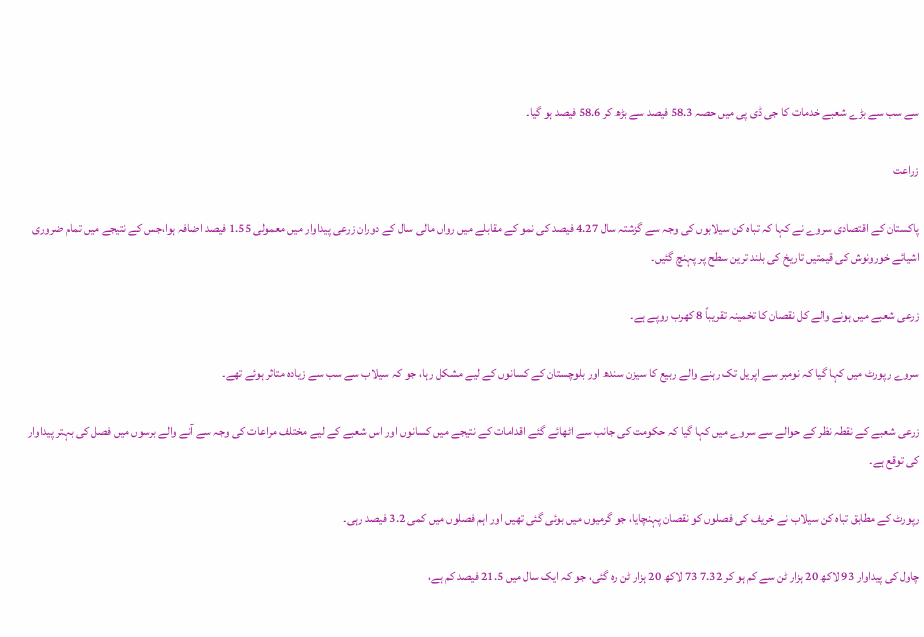سے سب سے بڑے شعبے خدمات کا جی ڈی پی میں حصہ 58.3 فیصد سے بڑھ کر 58.6 فیصد ہو گیا۔

زراعت

پاکستان کے اقتصادی سروے نے کہا کہ تباہ کن سیلابوں کی وجہ سے گزشتہ سال 4.27 فیصد کی نمو کے مقابلے میں رواں مالی سال کے دوران زرعی پیداوار میں معمولی 1.55 فیصد اضافہ ہوا،جس کے نتیجے میں تمام ضروری اشیائے خورونوش کی قیمتیں تاریخ کی بلند ترین سطح پر پہنچ گئیں۔

زرعی شعبے میں ہونے والے کل نقصان کا تخمینہ تقریباً 8 کھرب روپے ہے۔

سروے رپورٹ میں کہا گیا کہ نومبر سے اپریل تک رہنے والے ربیع کا سیزن سندھ اور بلوچستان کے کسانوں کے لیے مشکل رہا، جو کہ سیلاب سے سب سے زیادہ متاثر ہوئے تھے۔

زرعی شعبے کے نقطہ نظر کے حوالے سے سروے میں کہا گیا کہ حکومت کی جانب سے اٹھائے گئے اقدامات کے نتیجے میں کسانوں اور اس شعبے کے لیے مختلف مراعات کی وجہ سے آنے والے برسوں میں فصل کی بہتر پیداوار کی توقع ہے۔

رپورٹ کے مطابق تباہ کن سیلاب نے خریف کی فصلوں کو نقصان پہنچایا، جو گرمیوں میں بوئی گئی تھیں اور اہم فصلوں میں کمی 3.2 فیصد رہی۔

چاول کی پیداوار 93 لاکھ 20 ہزار ٹن سے کم ہو کر 7.32 73 لاکھ 20 ہزار ٹن رہ گئی، جو کہ ایک سال میں 21.5 فیصد کم ہے،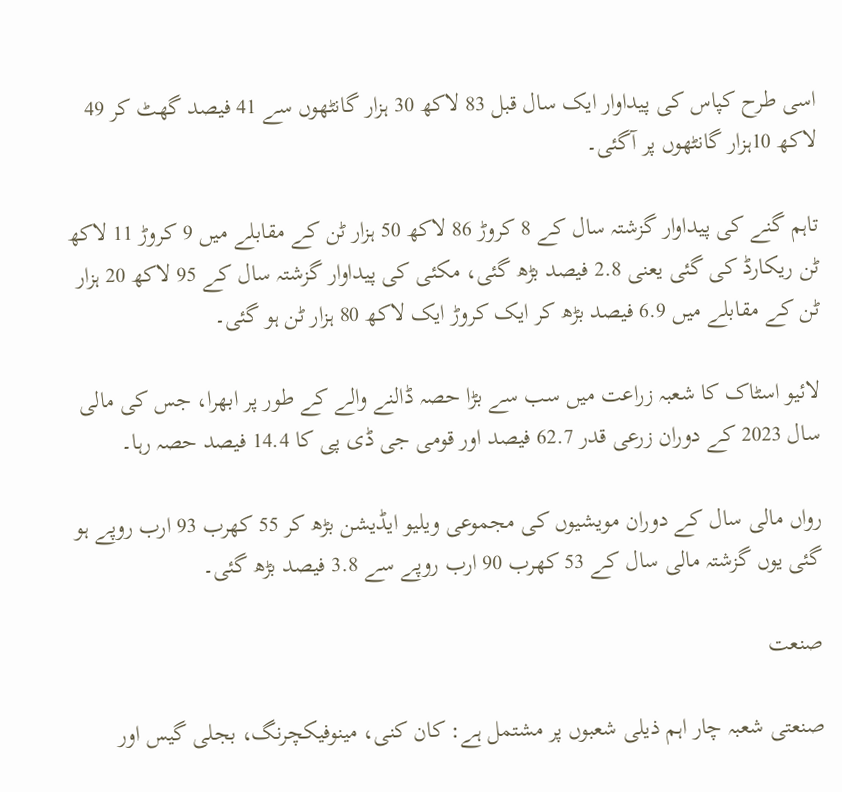اسی طرح کپاس کی پیداوار ایک سال قبل 83 لاکھ 30 ہزار گانٹھوں سے 41 فیصد گھٹ کر 49 لاکھ 10ہزار گانٹھوں پر آگئی۔

تاہم گنے کی پیداوار گزشتہ سال کے 8 کروڑ 86 لاکھ 50 ہزار ٹن کے مقابلے میں 9 کروڑ 11 لاکھ ٹن ریکارڈ کی گئی یعنی 2.8 فیصد بڑھ گئی، مکئی کی پیداوار گزشتہ سال کے 95 لاکھ 20 ہزار ٹن کے مقابلے میں 6.9 فیصد بڑھ کر ایک کروڑ ایک لاکھ 80 ہزار ٹن ہو گئی۔

لائیو اسٹاک کا شعبہ زراعت میں سب سے بڑا حصہ ڈالنے والے کے طور پر ابھرا، جس کی مالی سال 2023 کے دوران زرعی قدر 62.7 فیصد اور قومی جی ڈی پی کا 14.4 فیصد حصہ رہا۔

رواں مالی سال کے دوران مویشیوں کی مجموعی ویلیو ایڈیشن بڑھ کر 55 کھرب 93 ارب روپے ہو گئی یوں گزشتہ مالی سال کے 53 کھرب 90 ارب روپے سے 3.8 فیصد بڑھ گئی۔

صنعت

صنعتی شعبہ چار اہم ذیلی شعبوں پر مشتمل ہے: کان کنی، مینوفیکچرنگ، بجلی گیس اور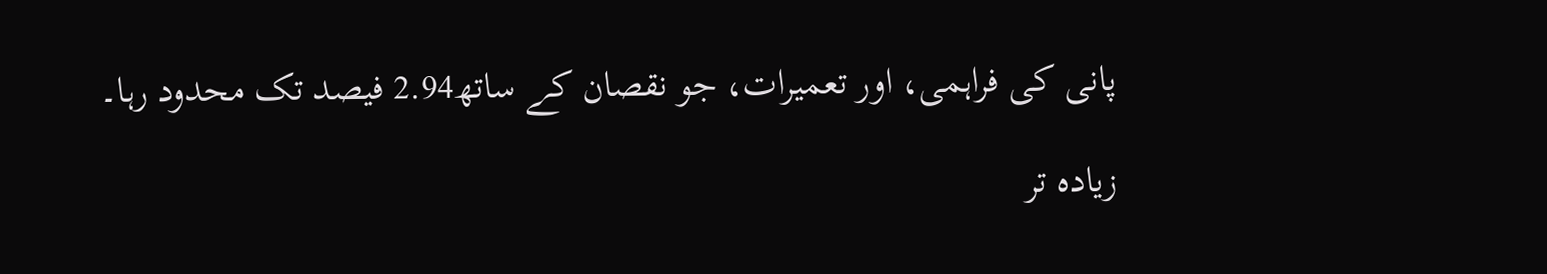پانی کی فراہمی، اور تعمیرات، جو نقصان کے ساتھ2.94 فیصد تک محدود رہا۔

زیادہ تر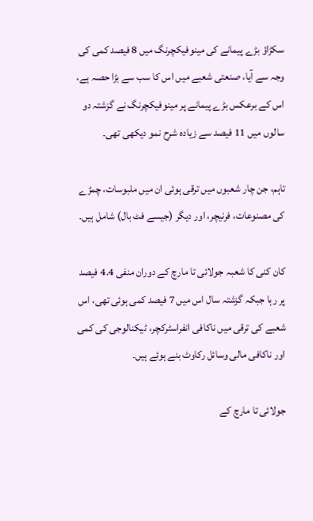سکڑاؤ بڑے پیمانے کی مینوفیکچرنگ میں 8 فیصد کمی کی وجہ سے آیا، صنعتی شعبے میں اس کا سب سے بڑا حصہ ہے، اس کے برعکس بڑے پیمانے پر مینوفیکچرنگ نے گزشتہ دو سالوں میں 11 فیصد سے زیادہ شرح نمو دیکھی تھی۔

تاہم، جن چار شعبوں میں ترقی ہوئی ان میں ملبوسات، چمڑے کی مصنوعات، فرنیچر، اور دیگر (جیسے فٹ بال) شامل ہیں۔

کان کنی کا شعبہ جولائی تا مارچ کے دوران منفی 4.4 فیصد پر رہا جبکہ گزشتہ سال اس میں 7 فیصد کمی ہوئی تھی، اس شعبے کی ترقی میں ناکافی انفراسٹرکچر، ٹیکنالوجی کی کمی اور ناکافی مالی وسائل رکاوٹ بنے ہوئے ہیں۔

جولائی تا مارچ کے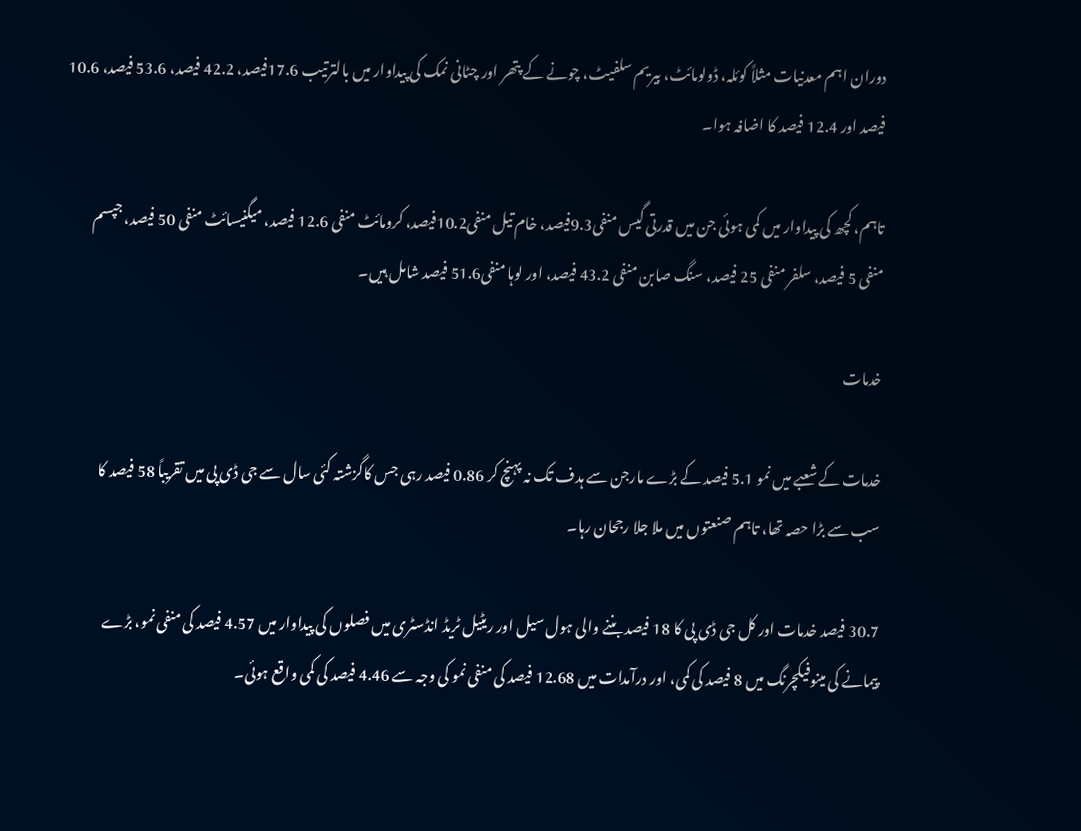دوران اہم معدنیات مثلاً کوئلہ، ڈولومائٹ، بیریم سلفیٹ، چونے کے پتھر اور چٹانی نمک کی پیداوار میں بالترتیب 17.6فیصد، 42.2 فیصد، 53.6 فیصد، 10.6 فیصد اور 12.4 فیصد کا اضافہ ہوا۔

تاہم، کچھ کی پیداوار میں کمی ہوئی جن میں قدرتی گیس منفی9.3فیصد، خام تیل منفی10.2فیصد، کرومائٹ منفی 12.6 فیصد، میگنیسائٹ منفی 50 فیصد، جپسم منفی 5 فیصد، سلفر منفی 25 فیصد، سنگ صابن منفی 43.2 فیصد، اور لوہا منفی51.6 فیصد شامل ہیں۔

خدمات

خدمات کے شعبے میں نمو 5.1 فیصد کے بڑے مارجن سے ہدف تک نہ پہنچ کر 0.86 فیصد رہی جس کاگزشتہ کئی سال سے جی ڈی پی میں تقریباً 58 فیصد کا سب سے بڑا حصہ تھا، تاہم صنعتوں میں ملا جلا رجحان رہا۔

30.7 فیصد خدمات اور کل جی ڈی پی کا 18 فیصد بننے والی ہول سیل اور ریٹیل ٹریڈ انڈسٹری میں فصلوں کی پیداوار میں 4.57 فیصد کی منفی نمو، بڑے پیمانے کی مینوفیکچرنگ میں 8 فیصد کی کمی، اور درآمدات میں 12.68 فیصد کی منفی نمو کی وجہ سے 4.46 فیصد کی کمی واقع ہوئی۔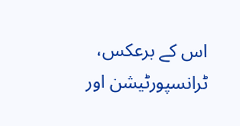اس کے برعکس، ٹرانسپورٹیشن اور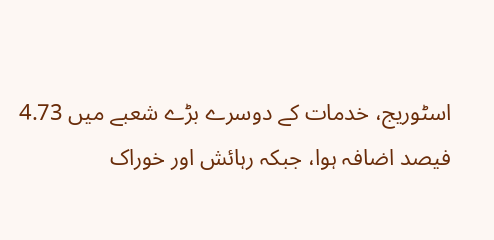اسٹوریج، خدمات کے دوسرے بڑے شعبے میں 4.73 فیصد اضافہ ہوا، جبکہ رہائش اور خوراک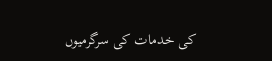کی خدمات کی سرگرمیوں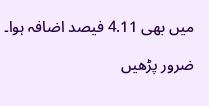میں بھی 4.11 فیصد اضافہ ہوا۔

ضرور پڑھیں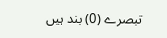تبصرے (0) بند ہیں